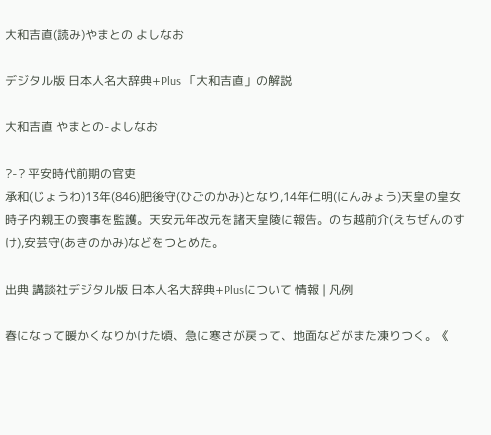大和吉直(読み)やまとの よしなお

デジタル版 日本人名大辞典+Plus 「大和吉直」の解説

大和吉直 やまとの-よしなお

?-? 平安時代前期の官吏
承和(じょうわ)13年(846)肥後守(ひごのかみ)となり,14年仁明(にんみょう)天皇の皇女時子内親王の喪事を監護。天安元年改元を諸天皇陵に報告。のち越前介(えちぜんのすけ),安芸守(あきのかみ)などをつとめた。

出典 講談社デジタル版 日本人名大辞典+Plusについて 情報 | 凡例

春になって暖かくなりかけた頃、急に寒さが戻って、地面などがまた凍りつく。《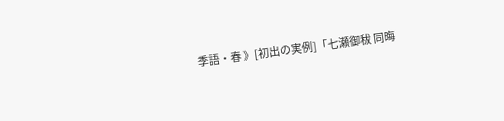季語・春 》[初出の実例]「七瀬御秡 同晦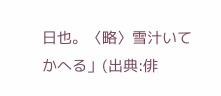日也。〈略〉雪汁いてかへる」(出典:俳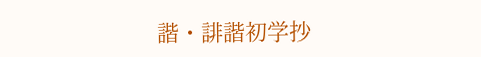諧・誹諧初学抄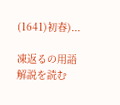(1641)初春)...

凍返るの用語解説を読む